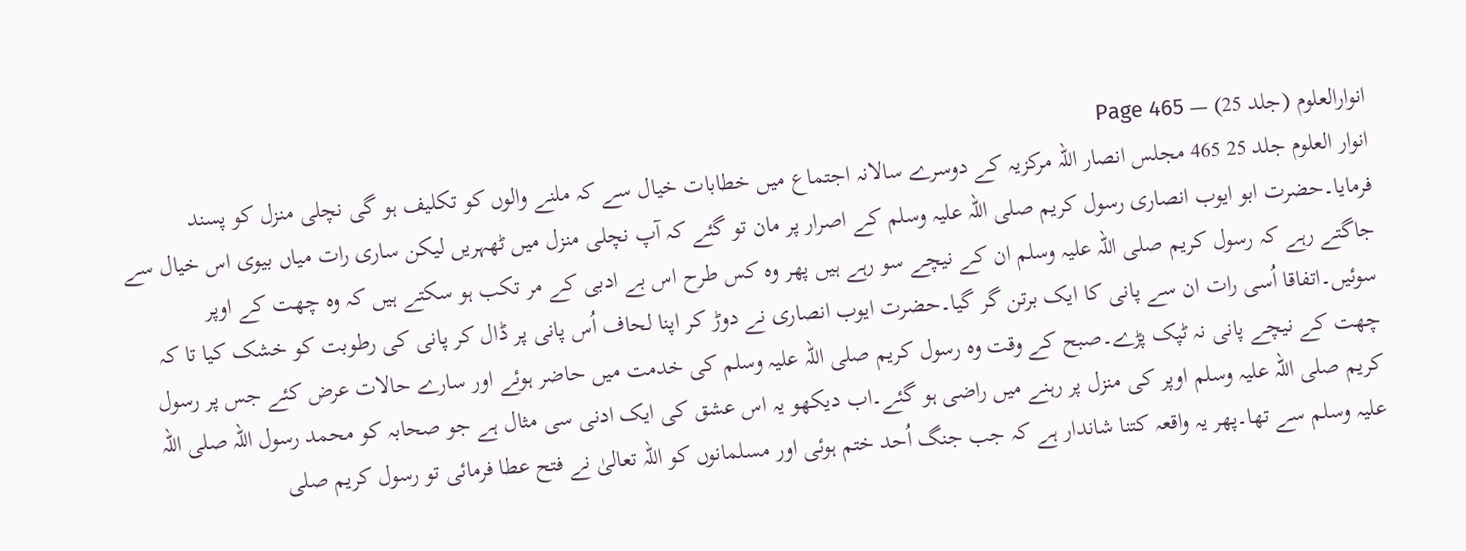انوارالعلوم (جلد 25) — Page 465
انوار العلوم جلد 25 465 مجلس انصار اللہ مرکزیہ کے دوسرے سالانہ اجتماع میں خطابات خیال سے کہ ملنے والوں کو تکلیف ہو گی نچلی منزل کو پسند فرمایا۔حضرت ابو ایوب انصاری رسول کریم صلی اللہ علیہ وسلم کے اصرار پر مان تو گئے کہ آپ نچلی منزل میں ٹھہریں لیکن ساری رات میاں بیوی اس خیال سے جاگتے رہے کہ رسول کریم صلی اللہ علیہ وسلم ان کے نیچے سو رہے ہیں پھر وہ کس طرح اس بے ادبی کے مر تکب ہو سکتے ہیں کہ وہ چھت کے اوپر سوئیں۔اتفاقا اُسی رات ان سے پانی کا ایک برتن گر گیا۔حضرت ایوب انصاری نے دوڑ کر اپنا لحاف اُس پانی پر ڈال کر پانی کی رطوبت کو خشک کیا تا کہ چھت کے نیچے پانی نہ ٹپک پڑے۔صبح کے وقت وہ رسول کریم صلی اللہ علیہ وسلم کی خدمت میں حاضر ہوئے اور سارے حالات عرض کئے جس پر رسول کریم صلی اللہ علیہ وسلم اوپر کی منزل پر رہنے میں راضی ہو گئے۔اب دیکھو یہ اس عشق کی ایک ادنی سی مثال ہے جو صحابہ کو محمد رسول اللہ صلی اللہ علیہ وسلم سے تھا۔پھر یہ واقعہ کتنا شاندار ہے کہ جب جنگ اُحد ختم ہوئی اور مسلمانوں کو اللہ تعالیٰ نے فتح عطا فرمائی تو رسول کریم صلی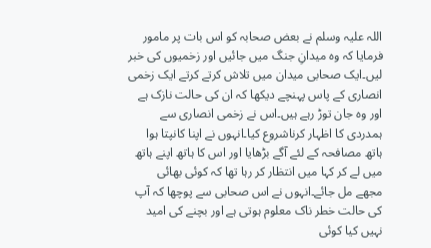اللہ علیہ وسلم نے بعض صحابہ کو اس بات پر مامور فرمایا کہ وہ میدانِ جنگ میں جائیں اور زخمیوں کی خبر لیں۔ایک صحابی میدان میں تلاش کرتے کرتے ایک زخمی انصاری کے پاس پہنچے دیکھا کہ ان کی حالت نازک ہے اور وہ جان توڑ رہے ہیں۔اس نے زخمی انصاری سے ہمدردی کا اظہار کرناشروع کیا۔انہوں نے اپنا کانپتا ہوا ہاتھ مصافحہ کے لئے آگے بڑھایا اور اس کا ہاتھ اپنے ہاتھ میں لے کر کہا میں انتظار کر رہا تھا کہ کوئی بھائی مجھے مل جائے۔انہوں نے اس صحابی سے پوچھا کہ آپ کی حالت خطر ناک معلوم ہوتی ہے اور بچنے کی امید نہیں کیا کوئی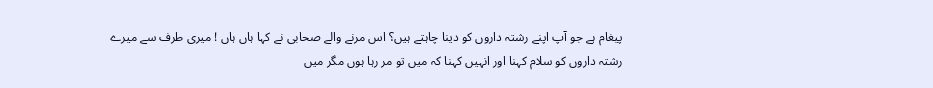پیغام ہے جو آپ اپنے رشتہ داروں کو دینا چاہتے ہیں؟ اس مرنے والے صحابی نے کہا ہاں ہاں ! میری طرف سے میرے رشتہ داروں کو سلام کہنا اور انہیں کہنا کہ میں تو مر رہا ہوں مگر میں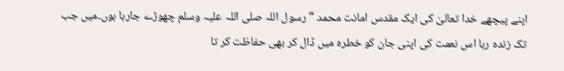اپنے پیچھے خدا تعالیٰ کی ایک مقدس امانت محمد “ رسول اللہ صلی اللہ علیہ وسلم چھوڑے جارہا ہوں۔میں جب تک زندہ رہا اس نعمت کی اپنی جان کو خطرہ میں ڈال کر بھی حفاظت کر تا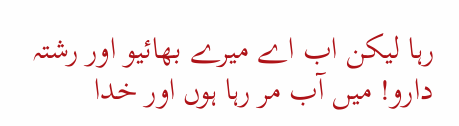رہا لیکن اب اے میرے بھائیو اور رشتہ دارو! میں آب مر رہا ہوں اور خدا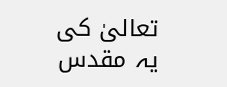تعالیٰ کی یہ مقدس